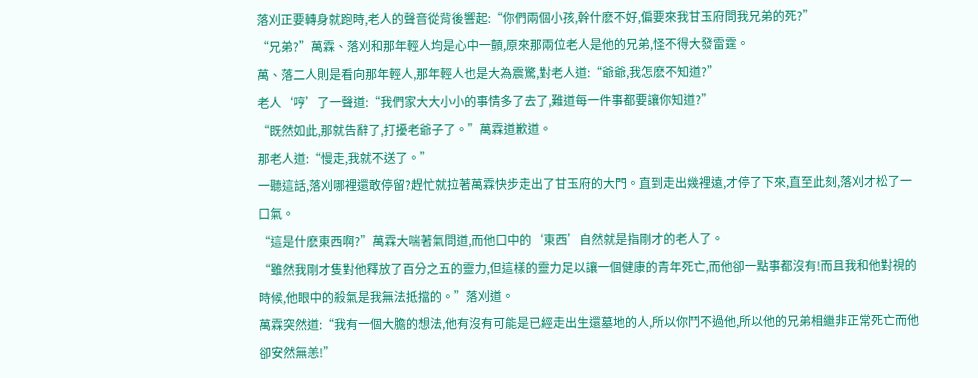落刈正要轉身就跑時,老人的聲音從背後響起:“你們兩個小孩,幹什麽不好,偏要來我甘玉府問我兄弟的死?”
“兄弟?”萬霖、落刈和那年輕人均是心中一顫,原來那兩位老人是他的兄弟,怪不得大發雷霆。
萬、落二人則是看向那年輕人,那年輕人也是大為震驚,對老人道:“爺爺,我怎麽不知道?”
老人‘哼’了一聲道:“我們家大大小小的事情多了去了,難道每一件事都要讓你知道?”
“既然如此,那就告辭了,打擾老爺子了。”萬霖道歉道。
那老人道:“慢走,我就不送了。”
一聽這話,落刈哪裡還敢停留?趕忙就拉著萬霖快步走出了甘玉府的大門。直到走出幾裡遠,才停了下來,直至此刻,落刈才松了一口氣。
“這是什麽東西啊?”萬霖大喘著氣問道,而他口中的‘東西’自然就是指剛才的老人了。
“雖然我剛才隻對他釋放了百分之五的靈力,但這樣的靈力足以讓一個健康的青年死亡,而他卻一點事都沒有!而且我和他對視的時候,他眼中的殺氣是我無法抵擋的。”落刈道。
萬霖突然道:“我有一個大膽的想法,他有沒有可能是已經走出生還墓地的人,所以你鬥不過他,所以他的兄弟相繼非正常死亡而他卻安然無恙!”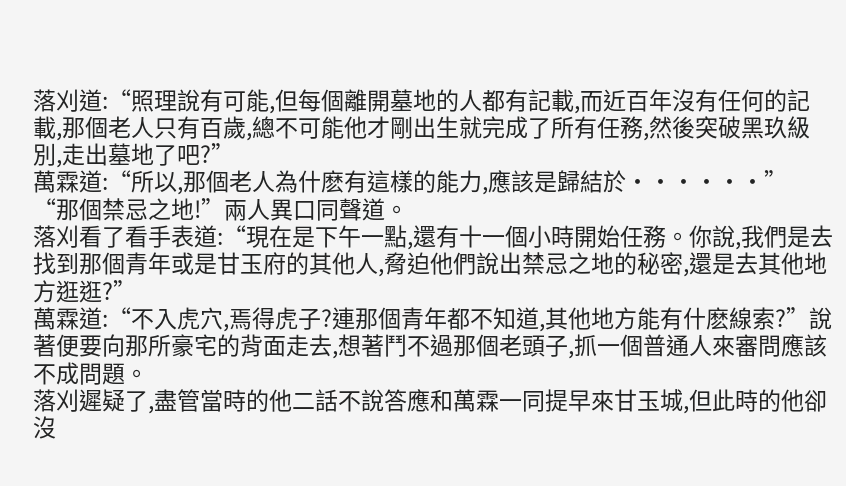落刈道:“照理說有可能,但每個離開墓地的人都有記載,而近百年沒有任何的記載,那個老人只有百歲,總不可能他才剛出生就完成了所有任務,然後突破黑玖級別,走出墓地了吧?”
萬霖道:“所以,那個老人為什麽有這樣的能力,應該是歸結於······”
“那個禁忌之地!”兩人異口同聲道。
落刈看了看手表道:“現在是下午一點,還有十一個小時開始任務。你說,我們是去找到那個青年或是甘玉府的其他人,脅迫他們說出禁忌之地的秘密,還是去其他地方逛逛?”
萬霖道:“不入虎穴,焉得虎子?連那個青年都不知道,其他地方能有什麽線索?”說著便要向那所豪宅的背面走去,想著鬥不過那個老頭子,抓一個普通人來審問應該不成問題。
落刈遲疑了,盡管當時的他二話不說答應和萬霖一同提早來甘玉城,但此時的他卻沒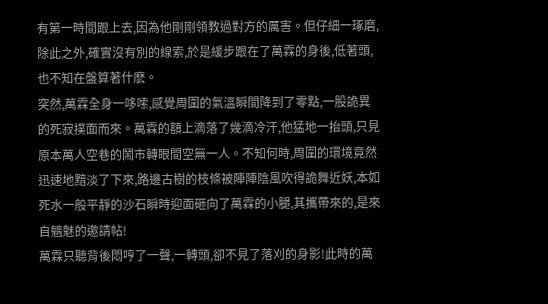有第一時間跟上去,因為他剛剛領教過對方的厲害。但仔細一琢磨,除此之外,確實沒有別的線索,於是緩步跟在了萬霖的身後,低著頭,也不知在盤算著什麽。
突然,萬霖全身一哆嗦,感覺周圍的氣溫瞬間降到了零點,一股詭異的死寂撲面而來。萬霖的額上滴落了幾滴冷汗,他猛地一抬頭,只見原本萬人空巷的鬧市轉眼間空無一人。不知何時,周圍的環境竟然迅速地黯淡了下來,路邊古樹的枝條被陣陣陰風吹得詭舞近妖,本如死水一般平靜的沙石瞬時迎面砸向了萬霖的小腿,其攜帶來的,是來自魑魅的邀請帖!
萬霖只聽背後悶哼了一聲,一轉頭,卻不見了落刈的身影!此時的萬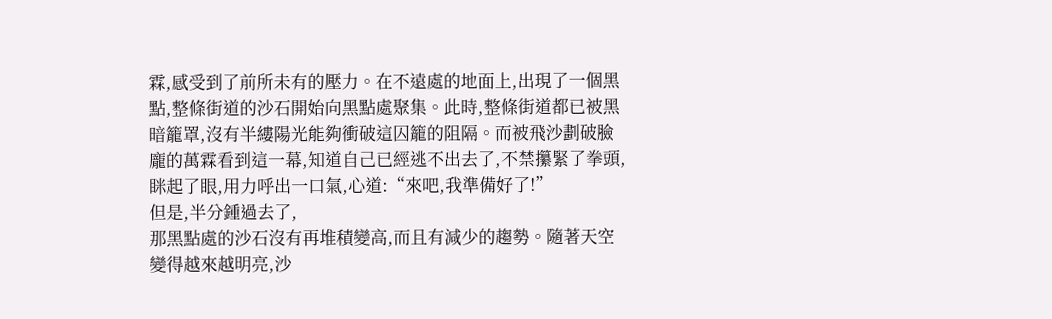霖,感受到了前所未有的壓力。在不遠處的地面上,出現了一個黑點,整條街道的沙石開始向黑點處聚集。此時,整條街道都已被黑暗籠罩,沒有半縷陽光能夠衝破這囚籠的阻隔。而被飛沙劃破臉龐的萬霖看到這一幕,知道自己已經逃不出去了,不禁攥緊了拳頭,眯起了眼,用力呼出一口氣,心道:“來吧,我準備好了!”
但是,半分鍾過去了,
那黑點處的沙石沒有再堆積變高,而且有減少的趨勢。隨著天空變得越來越明亮,沙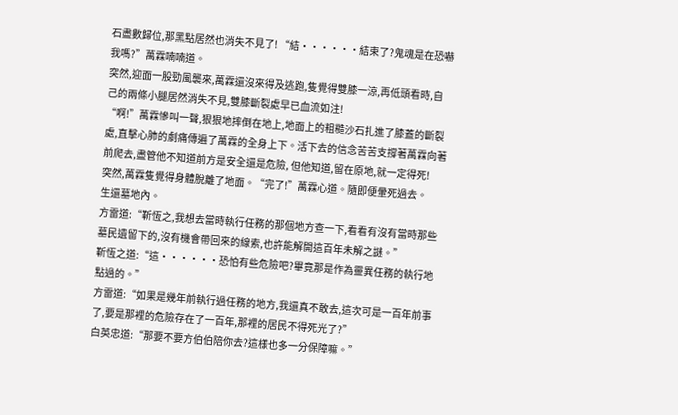石盡數歸位,那黑點居然也消失不見了! “結······結束了?鬼魂是在恐嚇我嗎?”萬霖喃喃道。
突然,迎面一股勁風襲來,萬霖還沒來得及逃跑,隻覺得雙膝一涼,再低頭看時,自己的兩條小腿居然消失不見,雙膝斷裂處早已血流如注!
“啊!”萬霖慘叫一聲,狠狠地摔倒在地上,地面上的粗糙沙石扎進了膝蓋的斷裂處,直擊心肺的劇痛傳遍了萬霖的全身上下。活下去的信念苦苦支撐著萬霖向著前爬去,盡管他不知道前方是安全還是危險, 但他知道,留在原地,就一定得死!
突然,萬霖隻覺得身體脫離了地面。“完了!”萬霖心道。隨即便暈死過去。
生還墓地內。
方雷道:“靳恆之,我想去當時執行任務的那個地方查一下,看看有沒有當時那些墓民遺留下的,沒有機會帶回來的線索,也許能解開這百年未解之謎。”
靳恆之道:“這······恐怕有些危險吧?畢竟那是作為靈異任務的執行地點過的。”
方雷道:“如果是幾年前執行過任務的地方,我還真不敢去,這次可是一百年前事了,要是那裡的危險存在了一百年,那裡的居民不得死光了?”
白英忠道:“那要不要方伯伯陪你去?這樣也多一分保障嘛。”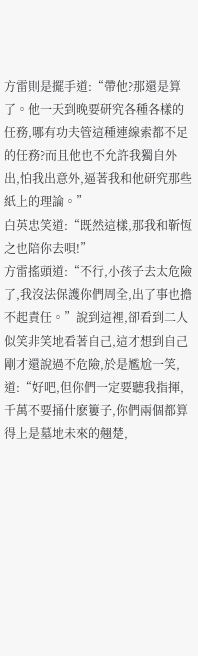方雷則是擺手道:“帶他?那還是算了。他一天到晚要研究各種各樣的任務,哪有功夫管這種連線索都不足的任務?而且他也不允許我獨自外出,怕我出意外,逼著我和他研究那些紙上的理論。”
白英忠笑道:“既然這樣,那我和靳恆之也陪你去唄!”
方雷搖頭道:“不行,小孩子去太危險了,我沒法保護你們周全,出了事也擔不起責任。”說到這裡,卻看到二人似笑非笑地看著自己,這才想到自己剛才還說過不危險,於是尷尬一笑,道:“好吧,但你們一定要聽我指揮,千萬不要捅什麽簍子,你們兩個都算得上是墓地未來的翹楚,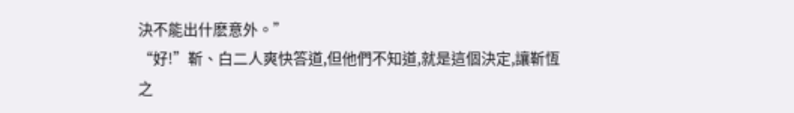決不能出什麽意外。”
“好!”靳、白二人爽快答道,但他們不知道,就是這個決定,讓靳恆之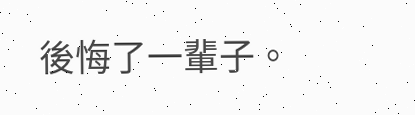後悔了一輩子。